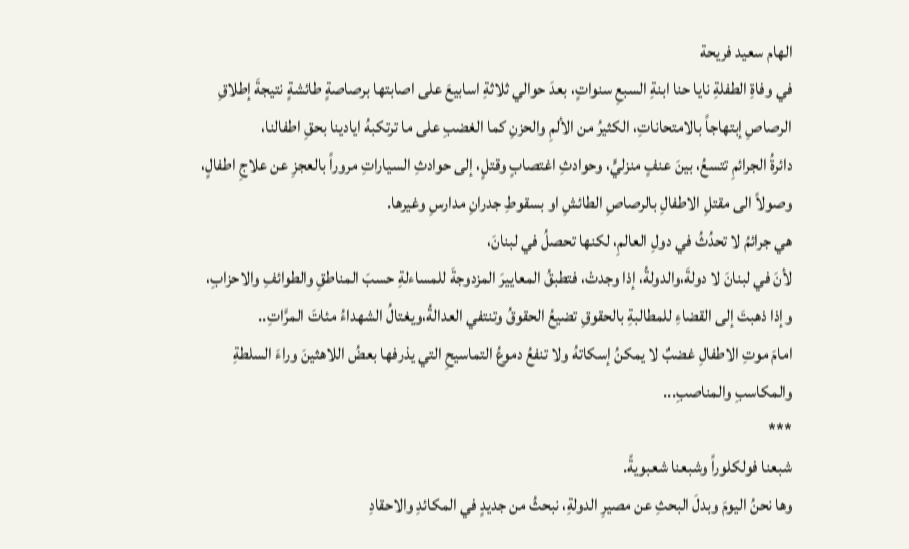الهام سعيد فريحة
في وفاةِ الطفلةِ نايا حنا ابنةِ السبعِ سنواتٍ، بعدَ حوالي ثلاثةِ اسابيعَ على اصابتها برصاصةٍ طائشةٍ نتيجةَ إطلاقِ الرصاصِ إبتهاجاً بالامتحاناتِ، الكثيرُ من الألمِ والحزنِ كما الغضبِ على ما ترتكبهُ ايادينا بحقِ اطفالنا،
دائرةُ الجرائمِ تتسعُ، بينَ عنفٍ منزليٍّ، وحوادثِ اغتصابٍ وقتلٍ، إلى حوادثِ السياراتِ مروراً بالعجزِ عن علاجِ اطفالٍ،
وصولاً الى مقتلِ الاطفالِ بالرصاصِ الطائشِ او بسقوطِ جدرانِ مدارسِ وغيرها.
هي جرائمُ لا تحدُثُ في دولِ العالمِ، لكنها تحصلُ في لبنانَ،
لأنَ في لبنانَ لا دولةَ،والدولةُ، إذا وجدتْ، فتطبقُ المعاييرَ المزدوجةَ للمساءلةِ حسبَ المناطقِ والطوائفِ والاحزابِ، وإذا ذهبتَ إلى القضاءِ للمطالبةِ بالحقوقِ تضيعُ الحقوقُ وتنتفي العدالةُ،ويغتالُ الشهداءُ مئاتَ المرَّاتِ..
امامَ موتِ الاطفالِ غضبٌ لا يمكنُ إسكاتهُ ولا تنفعُ دموعُ التماسيحِ التي يذرفها بعضُ اللاهثينَ وراءَ السلطةِ والمكاسبِ والمناصبِ...
***
شبعنا فولكلوراً وشبعنا شعبويةً.
وها نحنُ اليومَ وبدلَ البحثِ عن مصيرِ الدولةِ، نبحثُ من جديدٍ في المكائدِ والاحقادِ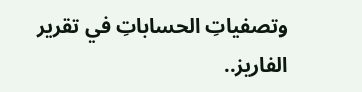وتصفياتِ الحساباتِ في تقرير الفاريز..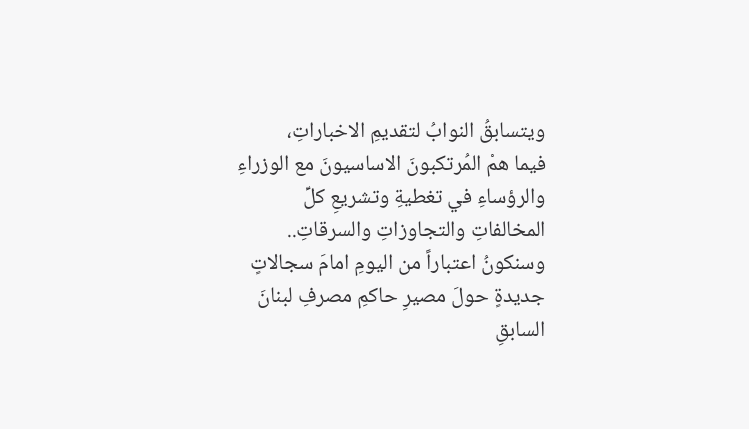ويتسابقُ النوابُ لتقديمِ الاخباراتِ،
فيما همْ المُرتكبونَ الاساسيونَ مع الوزراءِ والرؤساءِ في تغطيةِ وتشريعِ كلِّ المخالفاتِ والتجاوزاتِ والسرقاتِ..
وسنكونُ اعتباراً من اليومِ امامَ سجالاتٍ جديدةٍ حولَ مصيرِ حاكمِ مصرفِ لبنانَ السابقِ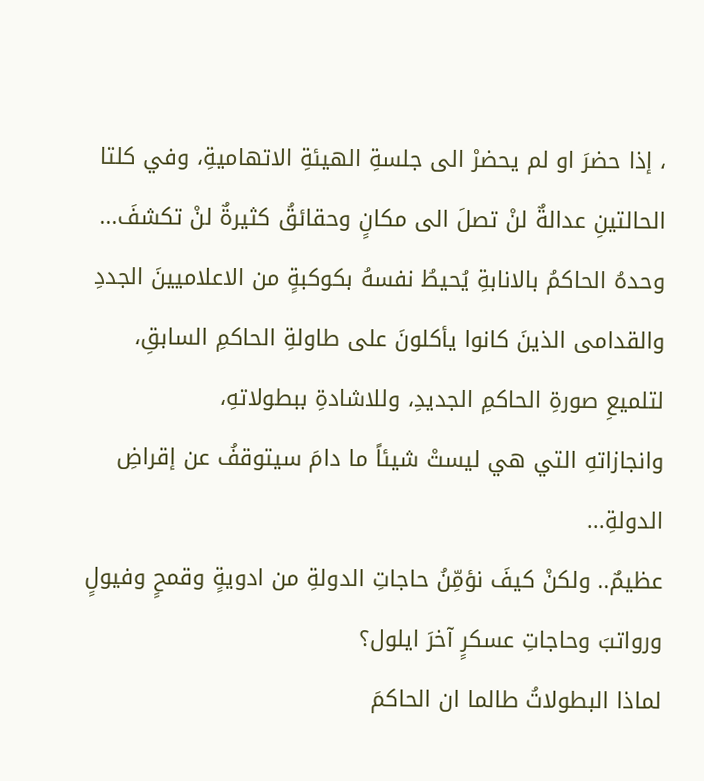، إذا حضرَ او لم يحضرْ الى جلسةِ الهيئةِ الاتهاميةِ، وفي كلتا الحالتينِ عدالةٌ لنْ تصلَ الى مكانٍ وحقائقُ كثيرةٌ لنْ تكشفَ...
وحدهُ الحاكمُ بالانابةِ يُحيطُ نفسهُ بكوكبةٍ من الاعلاميينَ الجددِ والقدامى الذينَ كانوا يأكلونَ على طاولةِ الحاكمِ السابقِ،
لتلميعِ صورةِ الحاكمِ الجديدِ، وللاشادةِ ببطولاتهِ،
وانجازاتهِ التي هي ليستْ شيئاً ما دامَ سيتوقفُ عن إقراضِ الدولةِ...
عظيمٌ.. ولكنْ كيفَ نؤمِّنُ حاجاتِ الدولةِ من ادويةٍ وقمحٍ وفيولٍ ورواتبَ وحاجاتِ عسكرٍ آخرَ ايلول؟
لماذا البطولاتُ طالما ان الحاكمَ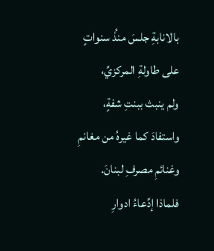بالانابةِ جلسَ منذُ سنواتٍ على طاولةِ المركزيِّ،
ولم ينبث ببنتِ شفةٍ، واستفادَ كما غيرهُ من مغانمِ وغنائمِ مصرفِ لبنانَ.
فلماذا إدِّعاءُ ادوارِ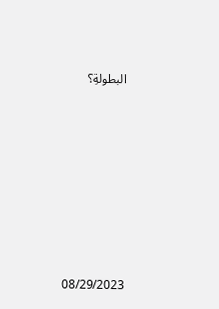البطولةِ؟










08/29/2023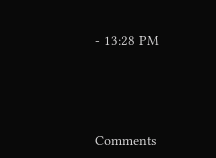- 13:28 PM





Comments